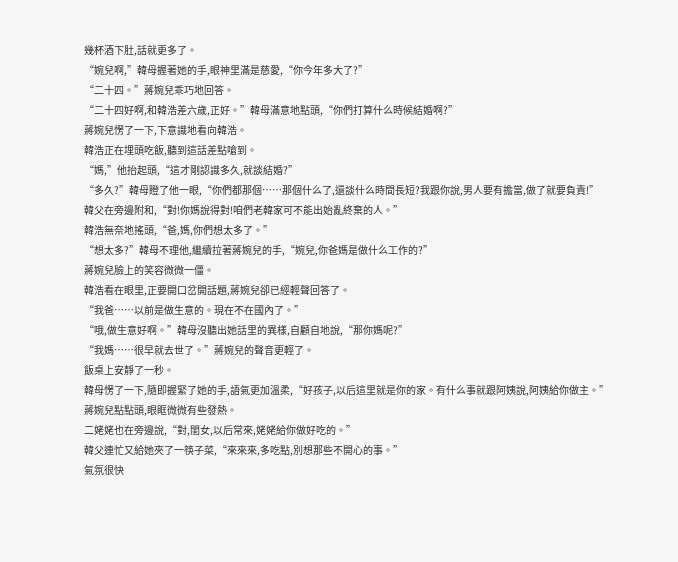幾杯酒下肚,話就更多了。
“婉兒啊,”韓母握著她的手,眼神里滿是慈愛,“你今年多大了?”
“二十四。”蔣婉兒乖巧地回答。
“二十四好啊,和韓浩差六歲,正好。”韓母滿意地點頭,“你們打算什么時候結婚啊?”
蔣婉兒愣了一下,下意識地看向韓浩。
韓浩正在埋頭吃飯,聽到這話差點嗆到。
“媽,”他抬起頭,“這才剛認識多久,就談結婚?”
“多久?”韓母瞪了他一眼,“你們都那個……那個什么了,還談什么時間長短?我跟你說,男人要有擔當,做了就要負責!”
韓父在旁邊附和,“對!你媽說得對!咱們老韓家可不能出始亂終棄的人。”
韓浩無奈地搖頭,“爸,媽,你們想太多了。”
“想太多?”韓母不理他,繼續拉著蔣婉兒的手,“婉兒,你爸媽是做什么工作的?”
蔣婉兒臉上的笑容微微一僵。
韓浩看在眼里,正要開口岔開話題,蔣婉兒卻已經輕聲回答了。
“我爸……以前是做生意的。現在不在國內了。”
“哦,做生意好啊。”韓母沒聽出她話里的異樣,自顧自地說,“那你媽呢?”
“我媽……很早就去世了。”蔣婉兒的聲音更輕了。
飯桌上安靜了一秒。
韓母愣了一下,隨即握緊了她的手,語氣更加溫柔,“好孩子,以后這里就是你的家。有什么事就跟阿姨說,阿姨給你做主。”
蔣婉兒點點頭,眼眶微微有些發熱。
二姥姥也在旁邊說,“對,閨女,以后常來,姥姥給你做好吃的。”
韓父連忙又給她夾了一筷子菜,“來來來,多吃點,別想那些不開心的事。”
氣氛很快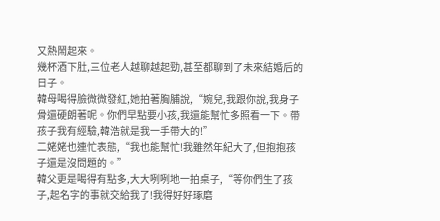又熱鬧起來。
幾杯酒下肚,三位老人越聊越起勁,甚至都聊到了未來結婚后的日子。
韓母喝得臉微微發紅,她拍著胸脯說,“婉兒,我跟你說,我身子骨還硬朗著呢。你們早點要小孩,我還能幫忙多照看一下。帶孩子我有經驗,韓浩就是我一手帶大的!”
二姥姥也連忙表態,“我也能幫忙!我雖然年紀大了,但抱抱孩子還是沒問題的。”
韓父更是喝得有點多,大大咧咧地一拍桌子,“等你們生了孩子,起名字的事就交給我了!我得好好琢磨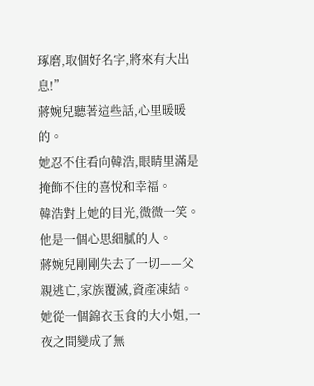琢磨,取個好名字,將來有大出息!”
蔣婉兒聽著這些話,心里暖暖的。
她忍不住看向韓浩,眼睛里滿是掩飾不住的喜悅和幸福。
韓浩對上她的目光,微微一笑。
他是一個心思細膩的人。
蔣婉兒剛剛失去了一切——父親逃亡,家族覆滅,資產凍結。
她從一個錦衣玉食的大小姐,一夜之間變成了無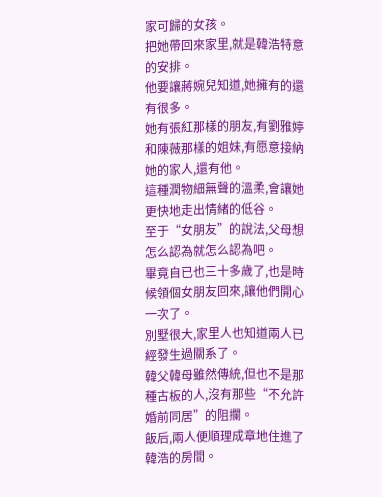家可歸的女孩。
把她帶回來家里,就是韓浩特意的安排。
他要讓蔣婉兒知道,她擁有的還有很多。
她有張紅那樣的朋友,有劉雅婷和陳薇那樣的姐妹,有愿意接納她的家人,還有他。
這種潤物細無聲的溫柔,會讓她更快地走出情緒的低谷。
至于“女朋友”的說法,父母想怎么認為就怎么認為吧。
畢竟自已也三十多歲了,也是時候領個女朋友回來,讓他們開心一次了。
別墅很大,家里人也知道兩人已經發生過關系了。
韓父韓母雖然傳統,但也不是那種古板的人,沒有那些“不允許婚前同居”的阻攔。
飯后,兩人便順理成章地住進了韓浩的房間。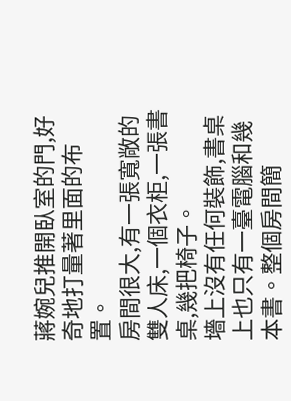蔣婉兒推開臥室的門,好奇地打量著里面的布置。
房間很大,有一張寬敞的雙人床,一個衣柜,一張書桌,幾把椅子。
墻上沒有任何裝飾,書桌上也只有一臺電腦和幾本書。整個房間簡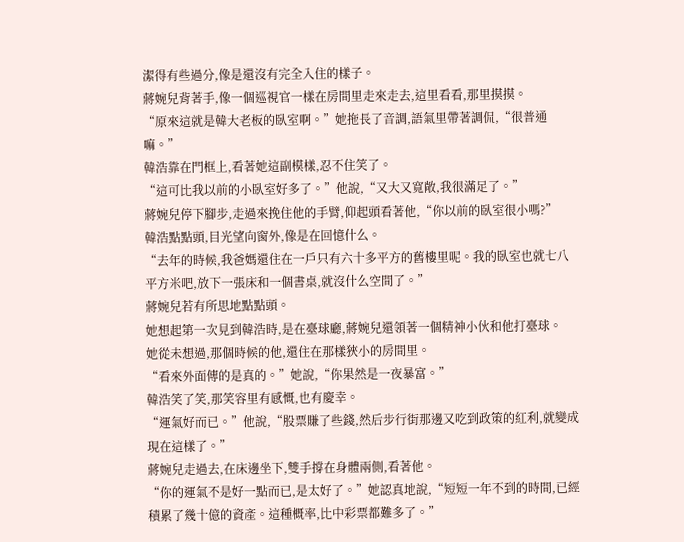潔得有些過分,像是還沒有完全入住的樣子。
蔣婉兒背著手,像一個巡視官一樣在房間里走來走去,這里看看,那里摸摸。
“原來這就是韓大老板的臥室啊。”她拖長了音調,語氣里帶著調侃,“很普通嘛。”
韓浩靠在門框上,看著她這副模樣,忍不住笑了。
“這可比我以前的小臥室好多了。”他說,“又大又寬敞,我很滿足了。”
蔣婉兒停下腳步,走過來挽住他的手臂,仰起頭看著他,“你以前的臥室很小嗎?”
韓浩點點頭,目光望向窗外,像是在回憶什么。
“去年的時候,我爸媽還住在一戶只有六十多平方的舊樓里呢。我的臥室也就七八平方米吧,放下一張床和一個書桌,就沒什么空間了。”
蔣婉兒若有所思地點點頭。
她想起第一次見到韓浩時,是在臺球廳,蔣婉兒還領著一個精神小伙和他打臺球。
她從未想過,那個時候的他,還住在那樣狹小的房間里。
“看來外面傳的是真的。”她說,“你果然是一夜暴富。”
韓浩笑了笑,那笑容里有感慨,也有慶幸。
“運氣好而已。”他說,“股票賺了些錢,然后步行街那邊又吃到政策的紅利,就變成現在這樣了。”
蔣婉兒走過去,在床邊坐下,雙手撐在身體兩側,看著他。
“你的運氣不是好一點而已,是太好了。”她認真地說,“短短一年不到的時間,已經積累了幾十億的資產。這種概率,比中彩票都難多了。”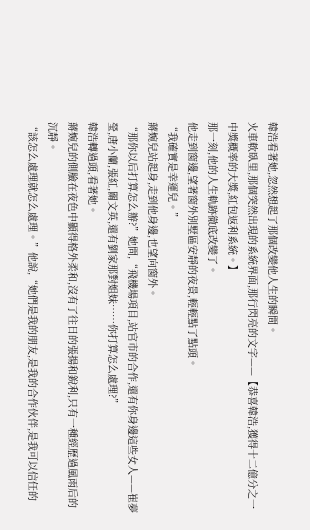韓浩看著她,忽然想起了那個改變他人生的瞬間。
火車軟臥里,那個突然出現的系統界面,那行閃亮的文字——【恭喜韓浩,獲得十二億分之一中獎概率的大獎,紅包返利系統。】
那一刻,他的人生軌跡徹底改變了。
他走到窗邊,望著窗外別墅區安靜的夜景,輕輕點了點頭。
“我確實是幸運兒。”
蔣婉兒站起身,走到他身邊,也望向窗外。
“那你以后打算怎么辦?”她問,“飛機場項目,站官市的合作,還有你身邊這些女人——崔夢瑩,唐小蘭,張紅,關文英,還有劉家那對姐妹……你打算怎么處理?”
韓浩轉過頭,看著她。
蔣婉兒的側臉在夜色中顯得格外柔和,沒有了往日的張揚和銳利,只有一種經歷過風雨后的沉靜。
“該怎么處理就怎么處理。”他說,“她們是我的朋友,是我的合作伙伴,是我可以信任的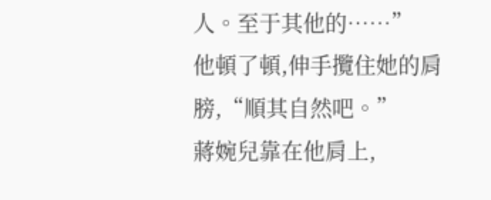人。至于其他的……”
他頓了頓,伸手攬住她的肩膀,“順其自然吧。”
蔣婉兒靠在他肩上,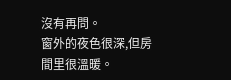沒有再問。
窗外的夜色很深,但房間里很溫暖。